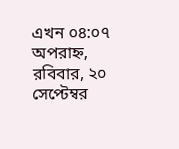এখন ০৪:০৭ অপরাহ্ন, রবিবার, ২০ সেপ্টেম্বর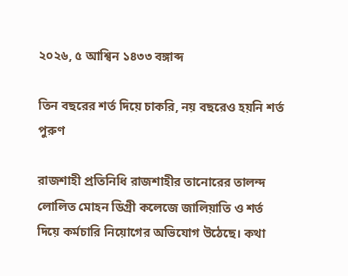২০২৬, ৫ আশ্বিন ১৪৩৩ বঙ্গাব্দ

তিন বছরের শর্ত দিয়ে চাকরি, নয় বছরেও হয়নি শর্ত পুরুণ

রাজশাহী প্রতিনিধি রাজশাহীর তানোরের তালন্দ লোলিত মোহন ডিগ্রী কলেজে জালিয়াতি ও শর্ত দিয়ে কর্মচারি নিয়োগের অভিযোগ উঠেছে। কথা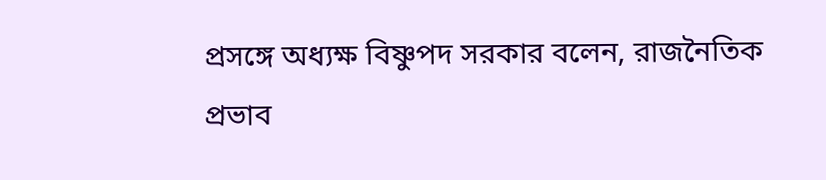প্রসঙ্গে অধ্যক্ষ বিষ্ণুপদ সরকার বলেন, রাজনৈতিক প্রভাব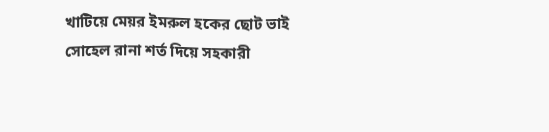খাটিয়ে মেয়র ইমরুল হকের ছোট ভাই সোহেল রানা শর্ত দিয়ে সহকারী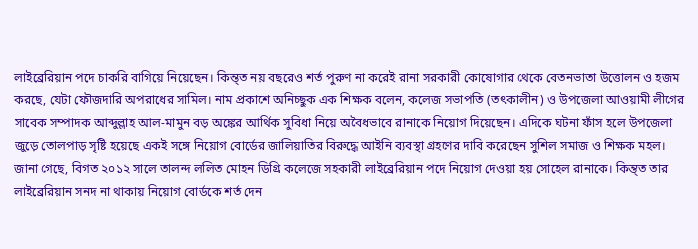লাইব্রেরিয়ান পদে চাকরি বাগিয়ে নিয়েছেন। কিন্ত্ত নয় বছরেও শর্ত পুরুণ না করেই রানা সরকারী কোষোগার থেকে বেতনভাতা উত্তোলন ও হজম করছে, যেটা ফৌজদারি অপরাধের সামিল। নাম প্রকাশে অনিচ্ছুক এক শিক্ষক বলেন, কলেজ সভাপতি (তৎকালীন) ও উপজেলা আওয়ামী লীগের সাবেক সম্পাদক আব্দুল্লাহ আল-মামুন বড় অঙ্কের আর্থিক সুবিধা নিয়ে অবৈধভাবে রানাকে নিয়োগ দিয়েছেন। এদিকে ঘটনা ফাঁস হলে উপজেলা জুড়ে তোলপাড় সৃষ্টি হয়েছে একই সঙ্গে নিয়োগ বোর্ডের জালিয়াতির বিরুদ্ধে আইনি ব্যবস্থা গ্রহণের দাবি করেছেন সুশিল সমাজ ও শিক্ষক মহল।
জানা গেছে, বিগত ২০১২ সালে তালন্দ ললিত মোহন ডিগ্রি কলেজে সহকারী লাইব্রেরিয়ান পদে নিয়োগ দেওয়া হয় সোহেল রানাকে। কিন্ত্ত তার লাইব্রেরিয়ান সনদ না থাকায় নিয়োগ বোর্ডকে শর্ত দেন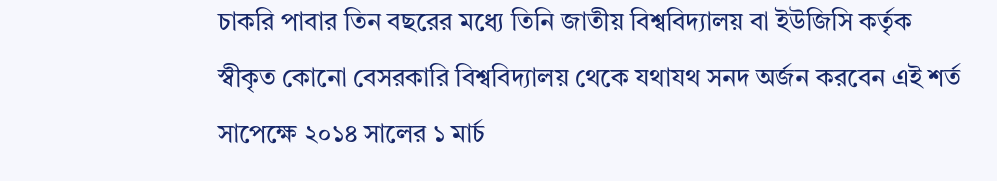চাকরি পাবার তিন বছরের মধ্যে তিনি জাতীয় বিশ্ববিদ্যালয় বা ইউজিসি কর্তৃক স্বীকৃত কোনো বেসরকারি বিশ্ববিদ্যালয় থেকে যথাযথ সনদ অর্জন করবেন এই শর্ত সাপেক্ষে ২০১৪ সালের ১ মার্চ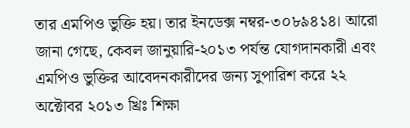তার এমপিও ভুক্তি হয়। তার ইনডেক্স নম্বর-৩০৮৯৪১৪। আরো জানা গেছে, কেবল জানুয়ারি-২০১৩ পর্যন্ত যোগদানকারী এবং এমপিও ভুক্তির আবেদনকারীদের জন্য সুপারিশ করে ২২ অক্টোবর ২০১৩ খ্রিঃ শিক্ষা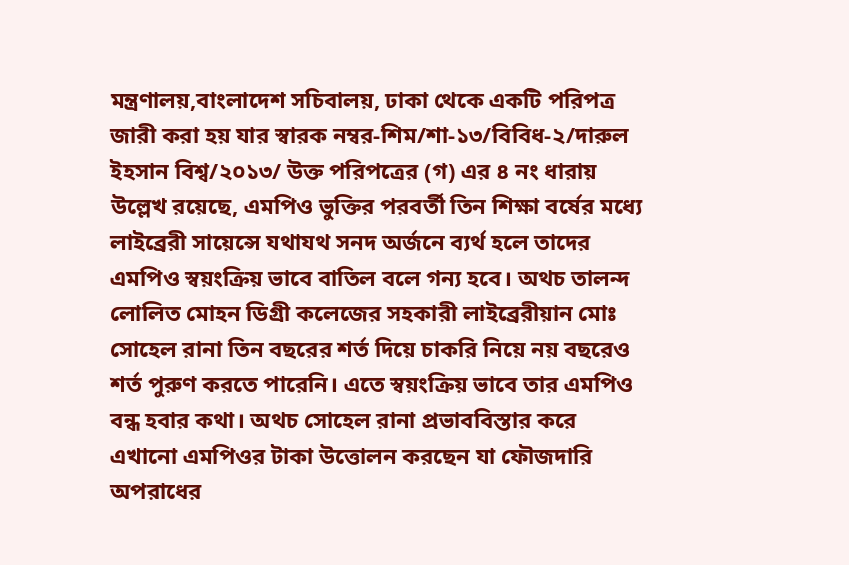মন্ত্রণালয়,বাংলাদেশ সচিবালয়, ঢাকা থেকে একটি পরিপত্র জারী করা হয় যার স্বারক নম্বর-শিম/শা-১৩/বিবিধ-২/দারুল ইহসান বিশ্ব/২০১৩/ উক্ত পরিপত্রের (গ) এর ৪ নং ধারায় উল্লেখ রয়েছে, এমপিও ভুক্তির পরবর্তী তিন শিক্ষা বর্ষের মধ্যে লাইব্রেরী সায়েন্সে যথাযথ সনদ অর্জনে ব্যর্থ হলে তাদের এমপিও স্বয়ংক্রিয় ভাবে বাতিল বলে গন্য হবে। অথচ তালন্দ লোলিত মোহন ডিগ্রী কলেজের সহকারী লাইব্রেরীয়ান মোঃ সোহেল রানা তিন বছরের শর্ত দিয়ে চাকরি নিয়ে নয় বছরেও শর্ত পুরুণ করতে পারেনি। এতে স্বয়ংক্রিয় ভাবে তার এমপিও বন্ধ হবার কথা। অথচ সোহেল রানা প্রভাববিস্তার করে এখানো এমপিওর টাকা উত্তোলন করছেন যা ফৌজদারি অপরাধের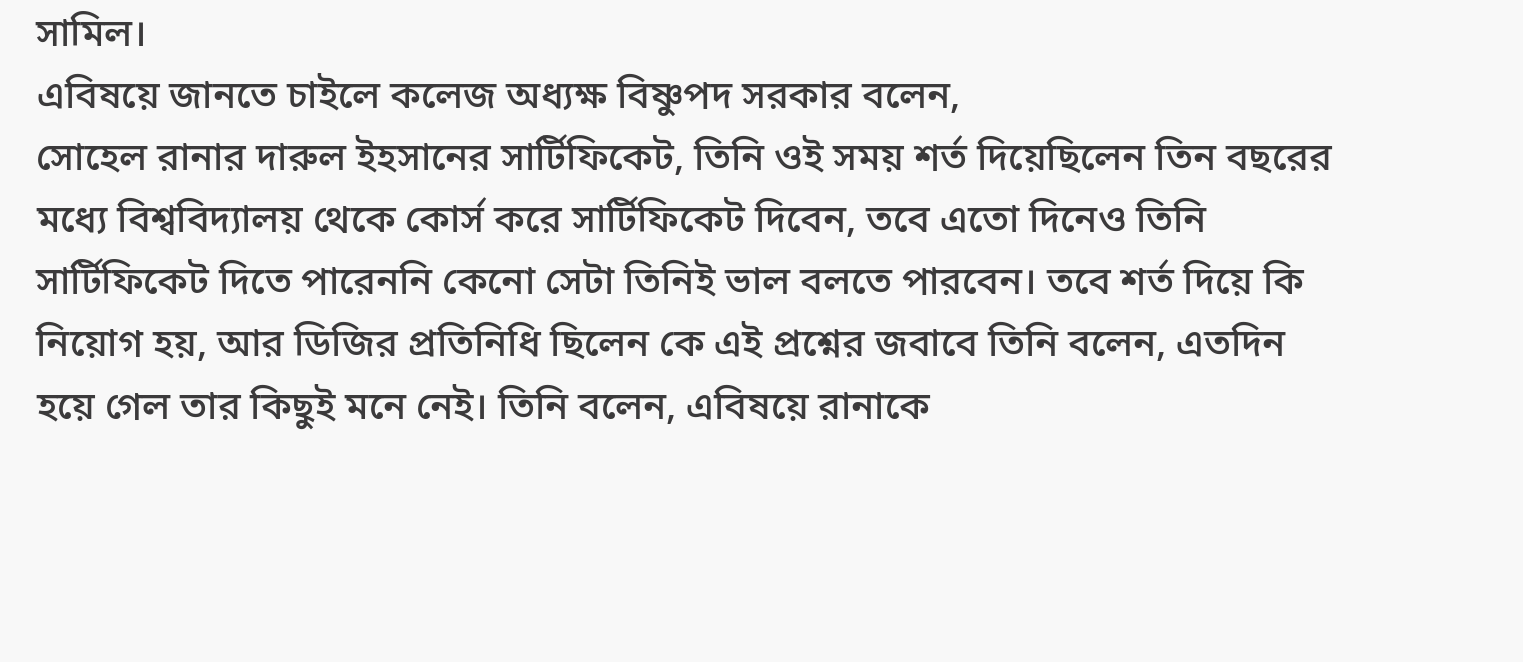সামিল।
এবিষয়ে জানতে চাইলে কলেজ অধ্যক্ষ বিষ্ণুপদ সরকার বলেন,
সোহেল রানার দারুল ইহসানের সার্টিফিকেট, তিনি ওই সময় শর্ত দিয়েছিলেন তিন বছরের মধ্যে বিশ্ববিদ্যালয় থেকে কোর্স করে সার্টিফিকেট দিবেন, তবে এতো দিনেও তিনি সার্টিফিকেট দিতে পারেননি কেনো সেটা তিনিই ভাল বলতে পারবেন। তবে শর্ত দিয়ে কি নিয়োগ হয়, আর ডিজির প্রতিনিধি ছিলেন কে এই প্রশ্নের জবাবে তিনি বলেন, এতদিন হয়ে গেল তার কিছুই মনে নেই। তিনি বলেন, এবিষয়ে রানাকে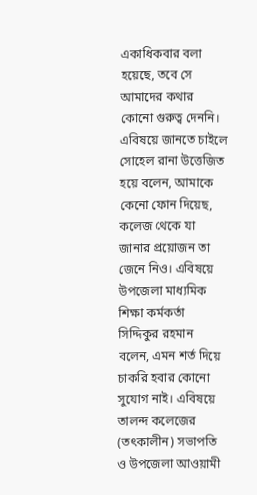একাধিকবার বলা হয়েছে, তবে সে আমাদের কথার কোনো গুরুত্ব দেননি। এবিষয়ে জানতে চাইলে সোহেল রানা উত্তেজিত হয়ে বলেন, আমাকে কেনো ফোন দিয়েছ, কলেজ থেকে যা জানার প্রয়োজন তা জেনে নিও। এবিষয়ে উপজেলা মাধ্যমিক শিক্ষা কর্মকর্তা সিদ্দিকুর রহমান বলেন, এমন শর্ত দিয়ে চাকরি হবার কোনো সুযোগ নাই। এবিষয়ে তালন্দ কলেজের (তৎকালীন) সভাপতি ও উপজেলা আওয়ামী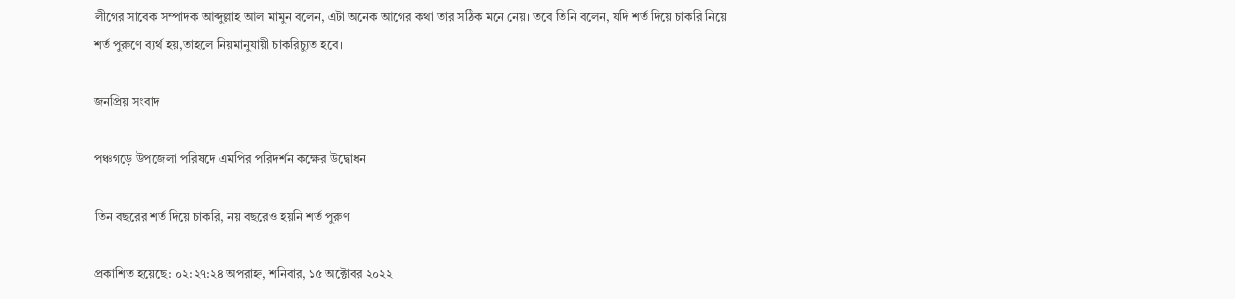লীগের সাবেক সম্পাদক আব্দুল্লাহ আল মামুন বলেন, এটা অনেক আগের কথা তার সঠিক মনে নেয়। তবে তিনি বলেন, যদি শর্ত দিয়ে চাকরি নিয়ে শর্ত পুরুণে ব্যর্থ হয়,তাহলে নিয়মানুযায়ী চাকরিচ্যুত হবে।

জনপ্রিয় সংবাদ

পঞ্চগড়ে উপজেলা পরিষদে এমপির পরিদর্শন কক্ষের উদ্বোধন

তিন বছরের শর্ত দিয়ে চাকরি, নয় বছরেও হয়নি শর্ত পুরুণ

প্রকাশিত হয়েছে: ০২:২৭:২৪ অপরাহ্ন, শনিবার, ১৫ অক্টোবর ২০২২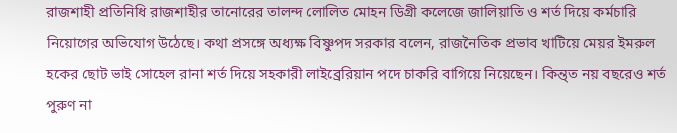রাজশাহী প্রতিনিধি রাজশাহীর তানোরের তালন্দ লোলিত মোহন ডিগ্রী কলেজে জালিয়াতি ও শর্ত দিয়ে কর্মচারি নিয়োগের অভিযোগ উঠেছে। কথা প্রসঙ্গে অধ্যক্ষ বিষ্ণুপদ সরকার বলেন, রাজনৈতিক প্রভাব খাটিয়ে মেয়র ইমরুল হকের ছোট ভাই সোহেল রানা শর্ত দিয়ে সহকারী লাইব্রেরিয়ান পদে চাকরি বাগিয়ে নিয়েছেন। কিন্ত্ত নয় বছরেও শর্ত পুরুণ না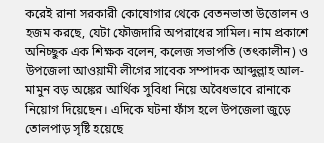করেই রানা সরকারী কোষোগার থেকে বেতনভাতা উত্তোলন ও হজম করছে, যেটা ফৌজদারি অপরাধের সামিল। নাম প্রকাশে অনিচ্ছুক এক শিক্ষক বলেন, কলেজ সভাপতি (তৎকালীন) ও উপজেলা আওয়ামী লীগের সাবেক সম্পাদক আব্দুল্লাহ আল-মামুন বড় অঙ্কের আর্থিক সুবিধা নিয়ে অবৈধভাবে রানাকে নিয়োগ দিয়েছেন। এদিকে ঘটনা ফাঁস হলে উপজেলা জুড়ে তোলপাড় সৃষ্টি হয়েছে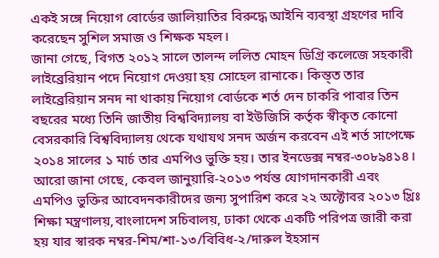একই সঙ্গে নিয়োগ বোর্ডের জালিয়াতির বিরুদ্ধে আইনি ব্যবস্থা গ্রহণের দাবি করেছেন সুশিল সমাজ ও শিক্ষক মহল।
জানা গেছে, বিগত ২০১২ সালে তালন্দ ললিত মোহন ডিগ্রি কলেজে সহকারী লাইব্রেরিয়ান পদে নিয়োগ দেওয়া হয় সোহেল রানাকে। কিন্ত্ত তার লাইব্রেরিয়ান সনদ না থাকায় নিয়োগ বোর্ডকে শর্ত দেন চাকরি পাবার তিন বছরের মধ্যে তিনি জাতীয় বিশ্ববিদ্যালয় বা ইউজিসি কর্তৃক স্বীকৃত কোনো বেসরকারি বিশ্ববিদ্যালয় থেকে যথাযথ সনদ অর্জন করবেন এই শর্ত সাপেক্ষে ২০১৪ সালের ১ মার্চ তার এমপিও ভুক্তি হয়। তার ইনডেক্স নম্বর-৩০৮৯৪১৪। আরো জানা গেছে, কেবল জানুয়ারি-২০১৩ পর্যন্ত যোগদানকারী এবং এমপিও ভুক্তির আবেদনকারীদের জন্য সুপারিশ করে ২২ অক্টোবর ২০১৩ খ্রিঃ শিক্ষা মন্ত্রণালয়,বাংলাদেশ সচিবালয়, ঢাকা থেকে একটি পরিপত্র জারী করা হয় যার স্বারক নম্বর-শিম/শা-১৩/বিবিধ-২/দারুল ইহসান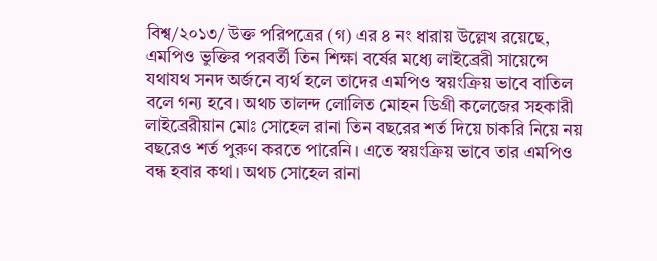বিশ্ব/২০১৩/ উক্ত পরিপত্রের (গ) এর ৪ নং ধারায় উল্লেখ রয়েছে, এমপিও ভুক্তির পরবর্তী তিন শিক্ষা বর্ষের মধ্যে লাইব্রেরী সায়েন্সে যথাযথ সনদ অর্জনে ব্যর্থ হলে তাদের এমপিও স্বয়ংক্রিয় ভাবে বাতিল বলে গন্য হবে। অথচ তালন্দ লোলিত মোহন ডিগ্রী কলেজের সহকারী লাইব্রেরীয়ান মোঃ সোহেল রানা তিন বছরের শর্ত দিয়ে চাকরি নিয়ে নয় বছরেও শর্ত পুরুণ করতে পারেনি। এতে স্বয়ংক্রিয় ভাবে তার এমপিও বন্ধ হবার কথা। অথচ সোহেল রানা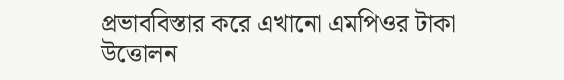প্রভাববিস্তার করে এখানো এমপিওর টাকা উত্তোলন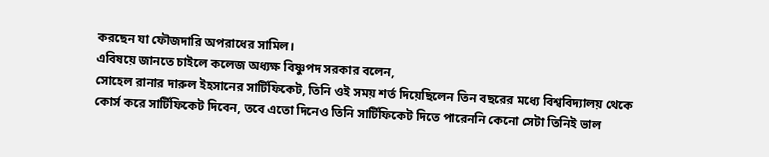করছেন যা ফৌজদারি অপরাধের সামিল।
এবিষয়ে জানতে চাইলে কলেজ অধ্যক্ষ বিষ্ণুপদ সরকার বলেন,
সোহেল রানার দারুল ইহসানের সার্টিফিকেট, তিনি ওই সময় শর্ত দিয়েছিলেন তিন বছরের মধ্যে বিশ্ববিদ্যালয় থেকে কোর্স করে সার্টিফিকেট দিবেন, তবে এতো দিনেও তিনি সার্টিফিকেট দিতে পারেননি কেনো সেটা তিনিই ভাল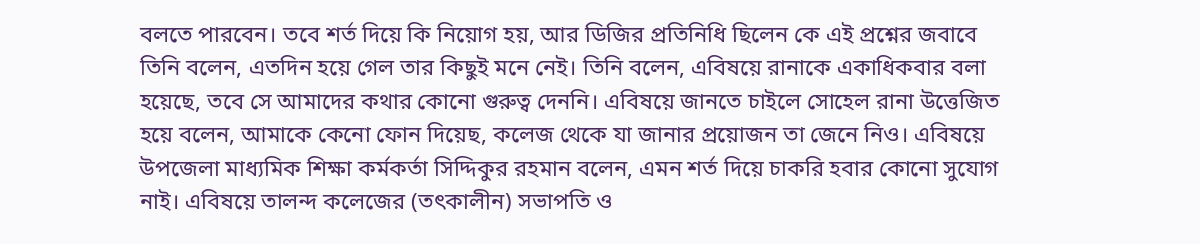বলতে পারবেন। তবে শর্ত দিয়ে কি নিয়োগ হয়, আর ডিজির প্রতিনিধি ছিলেন কে এই প্রশ্নের জবাবে তিনি বলেন, এতদিন হয়ে গেল তার কিছুই মনে নেই। তিনি বলেন, এবিষয়ে রানাকে একাধিকবার বলা হয়েছে, তবে সে আমাদের কথার কোনো গুরুত্ব দেননি। এবিষয়ে জানতে চাইলে সোহেল রানা উত্তেজিত হয়ে বলেন, আমাকে কেনো ফোন দিয়েছ, কলেজ থেকে যা জানার প্রয়োজন তা জেনে নিও। এবিষয়ে উপজেলা মাধ্যমিক শিক্ষা কর্মকর্তা সিদ্দিকুর রহমান বলেন, এমন শর্ত দিয়ে চাকরি হবার কোনো সুযোগ নাই। এবিষয়ে তালন্দ কলেজের (তৎকালীন) সভাপতি ও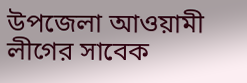উপজেলা আওয়ামী লীগের সাবেক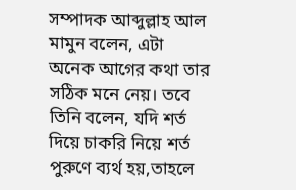সম্পাদক আব্দুল্লাহ আল মামুন বলেন, এটা অনেক আগের কথা তার সঠিক মনে নেয়। তবে তিনি বলেন, যদি শর্ত দিয়ে চাকরি নিয়ে শর্ত পুরুণে ব্যর্থ হয়,তাহলে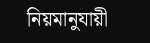নিয়মানুযায়ী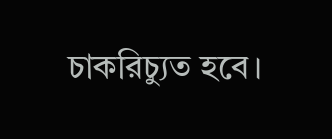চাকরিচ্যুত হবে।